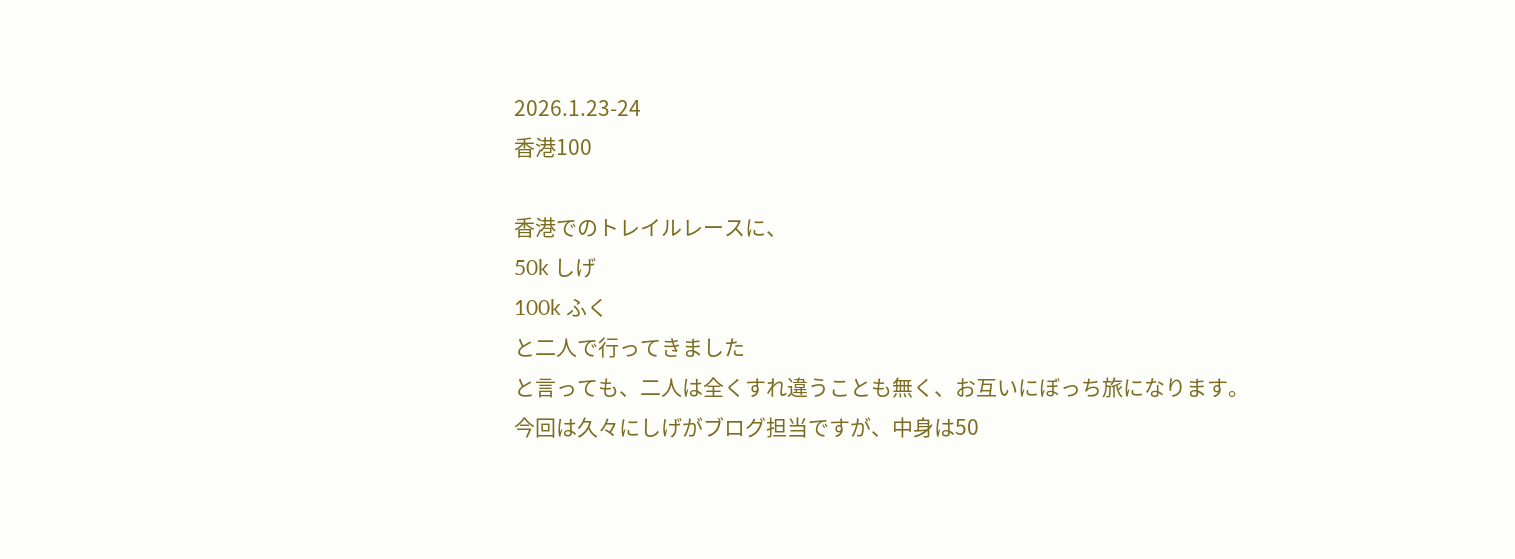2026.1.23-24
香港100

香港でのトレイルレースに、
50k しげ
100k ふく
と二人で行ってきました
と言っても、二人は全くすれ違うことも無く、お互いにぼっち旅になります。
今回は久々にしげがブログ担当ですが、中身は50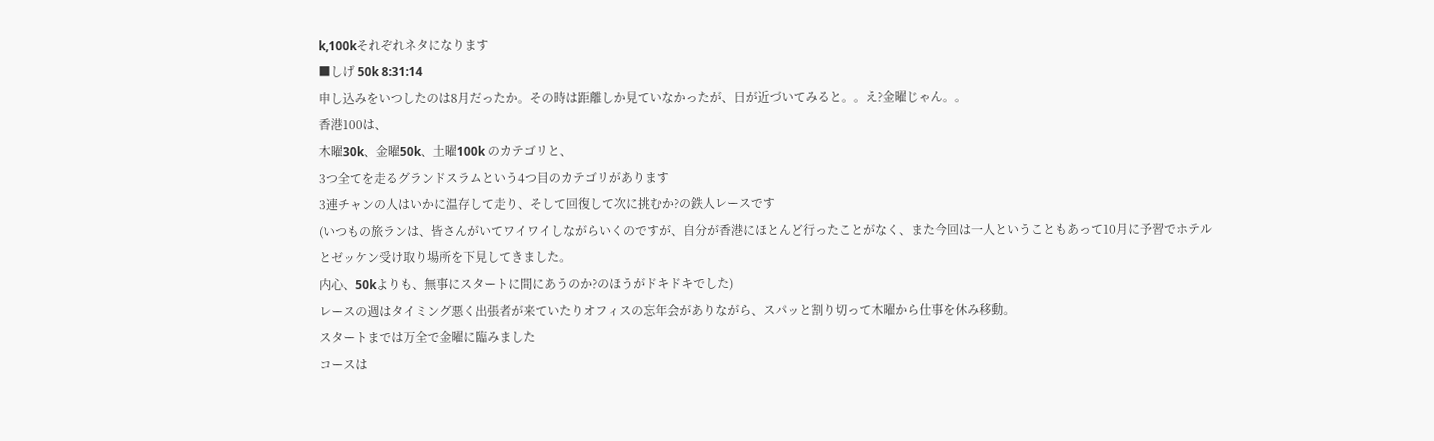k,100kそれぞれネタになります
■しげ 50k 8:31:14
申し込みをいつしたのは8月だったか。その時は距離しか見ていなかったが、日が近づいてみると。。え?金曜じゃん。。
香港100は、
木曜30k、金曜50k、土曜100k のカテゴリと、
3つ全てを走るグランドスラムという4つ目のカテゴリがあります
3連チャンの人はいかに温存して走り、そして回復して次に挑むか?の鉄人レースです
(いつもの旅ランは、皆さんがいてワイワイしながらいくのですが、自分が香港にほとんど行ったことがなく、また今回は一人ということもあって10月に予習でホテルとゼッケン受け取り場所を下見してきました。
内心、50kよりも、無事にスタートに間にあうのか?のほうがドキドキでした)
レースの週はタイミング悪く出張者が来ていたりオフィスの忘年会がありながら、スパッと割り切って木曜から仕事を休み移動。
スタートまでは万全で金曜に臨みました
コースは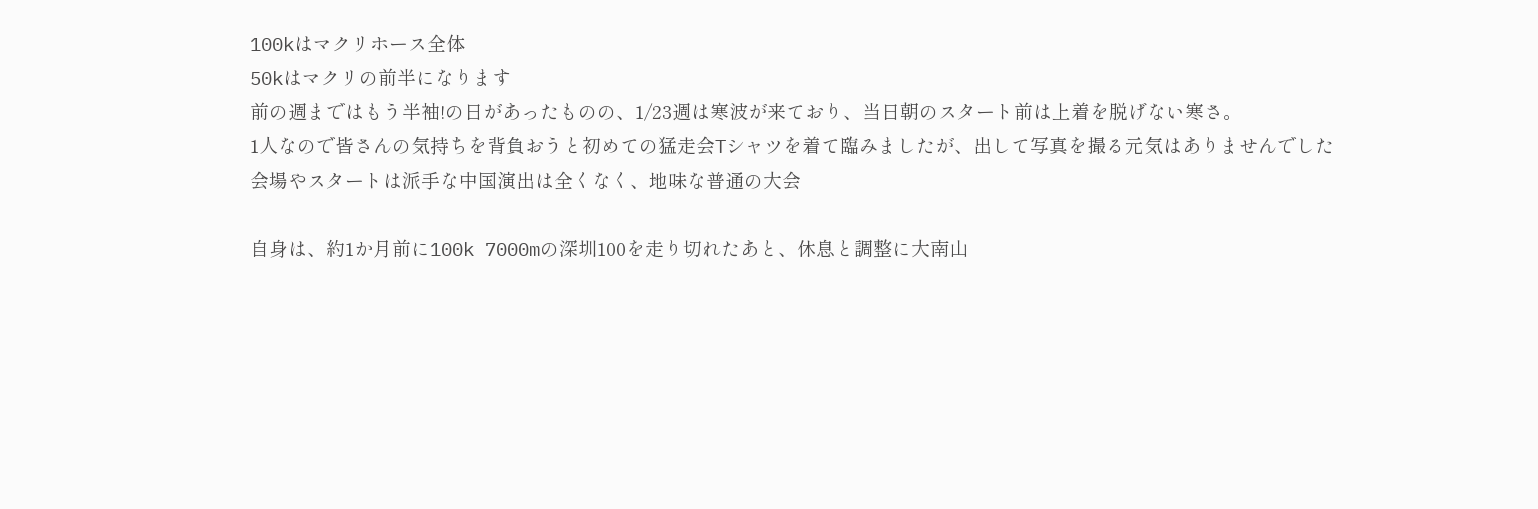100kはマクリホース全体
50kはマクリの前半になります
前の週まではもう半袖!の日があったものの、1/23週は寒波が来ており、当日朝のスタート前は上着を脱げない寒さ。
1人なので皆さんの気持ちを背負おうと初めての猛走会Tシャツを着て臨みましたが、出して写真を撮る元気はありませんでした
会場やスタートは派手な中国演出は全くなく、地味な普通の大会

自身は、約1か月前に100k 7000mの深圳100を走り切れたあと、休息と調整に大南山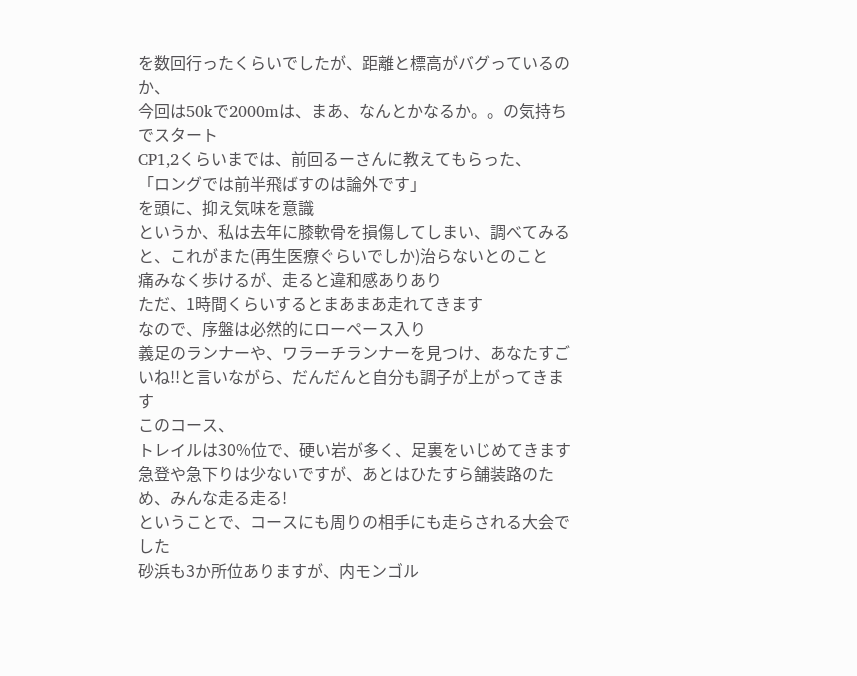を数回行ったくらいでしたが、距離と標高がバグっているのか、
今回は50kで2000mは、まあ、なんとかなるか。。の気持ちでスタート
CP1,2くらいまでは、前回るーさんに教えてもらった、
「ロングでは前半飛ばすのは論外です」
を頭に、抑え気味を意識
というか、私は去年に膝軟骨を損傷してしまい、調べてみると、これがまた(再生医療ぐらいでしか)治らないとのこと
痛みなく歩けるが、走ると違和感ありあり
ただ、1時間くらいするとまあまあ走れてきます
なので、序盤は必然的にローペース入り
義足のランナーや、ワラーチランナーを見つけ、あなたすごいね!!と言いながら、だんだんと自分も調子が上がってきます
このコース、
トレイルは30%位で、硬い岩が多く、足裏をいじめてきます
急登や急下りは少ないですが、あとはひたすら舗装路のため、みんな走る走る!
ということで、コースにも周りの相手にも走らされる大会でした
砂浜も3か所位ありますが、内モンゴル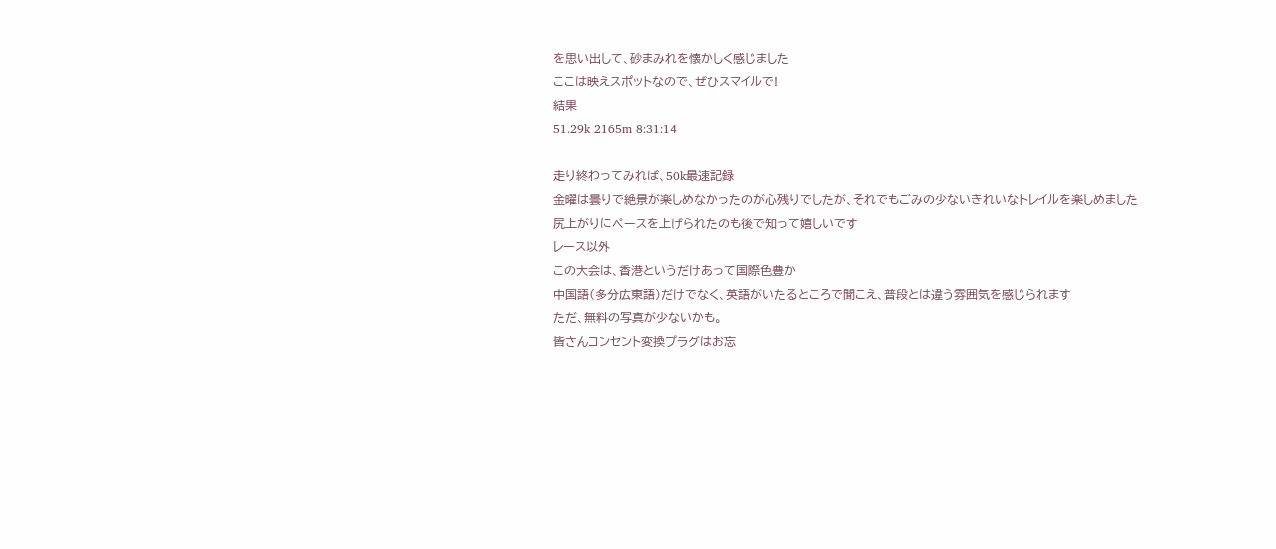を思い出して、砂まみれを懐かしく感じました
ここは映えスポットなので、ぜひスマイルで!
結果
51.29k 2165m 8:31:14

走り終わってみれば、50k最速記録
金曜は曇りで絶景が楽しめなかったのが心残りでしたが、それでもごみの少ないきれいなトレイルを楽しめました
尻上がりにペースを上げられたのも後で知って嬉しいです
レース以外
この大会は、香港というだけあって国際色豊か
中国語(多分広東語)だけでなく、英語がいたるところで聞こえ、普段とは違う雰囲気を感じられます
ただ、無料の写真が少ないかも。
皆さんコンセント変換プラグはお忘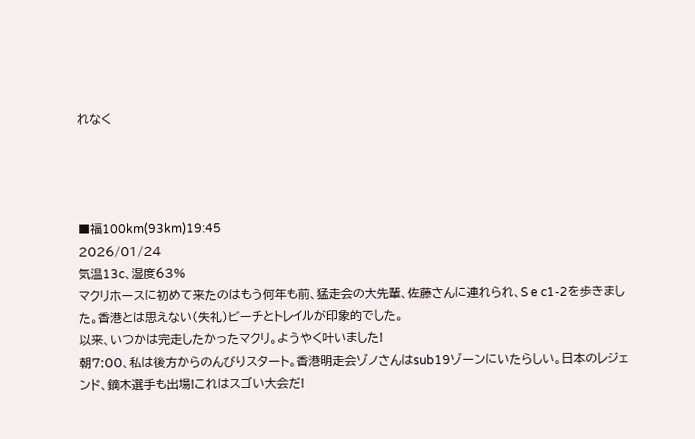れなく




■福100km(93km)19:45
2026/01/24
気温13c、湿度63%
マクリホースに初めて来たのはもう何年も前、猛走会の大先輩、佐藤さんに連れられ、S e c1-2を歩きました。香港とは思えない(失礼)ビーチとトレイルが印象的でした。
以来、いつかは完走したかったマクリ。ようやく叶いました!
朝7:00、私は後方からのんびりスタート。香港明走会ゾノさんはsub19ゾーンにいたらしい。日本のレジェンド、鏑木選手も出場!これはスゴい大会だ!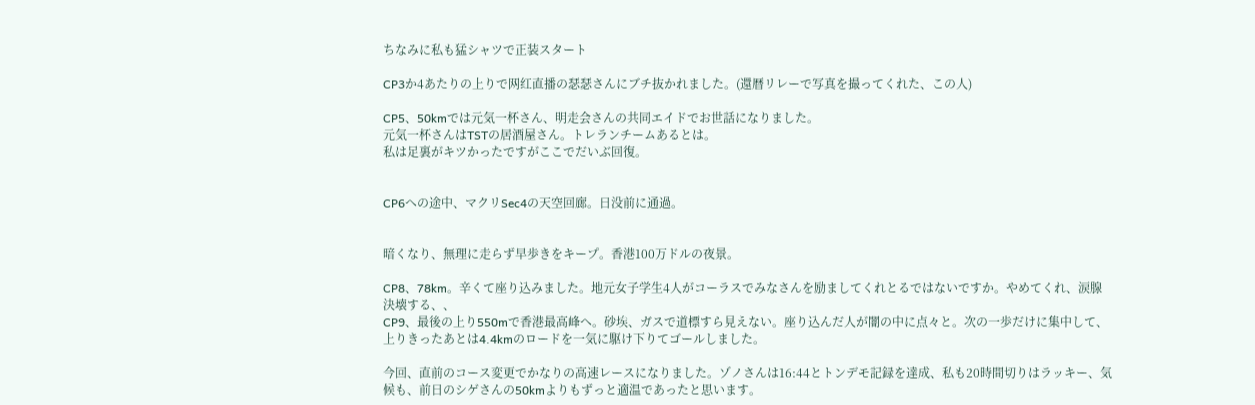ちなみに私も猛シャツで正装スタート

CP3か4あたりの上りで网红直播の瑟瑟さんにブチ抜かれました。(還暦リレーで写真を撮ってくれた、この人)

CP5、50kmでは元気一杯さん、明走会さんの共同エイドでお世話になりました。
元気一杯さんはTSTの居酒屋さん。トレランチームあるとは。
私は足裏がキツかったですがここでだいぶ回復。


CP6への途中、マクリSec4の天空回廊。日没前に通過。


暗くなり、無理に走らず早歩きをキープ。香港100万ドルの夜景。

CP8、78km。辛くて座り込みました。地元女子学生4人がコーラスでみなさんを励ましてくれとるではないですか。やめてくれ、涙腺決壊する、、
CP9、最後の上り550mで香港最高峰へ。砂埃、ガスで道標すら見えない。座り込んだ人が闇の中に点々と。次の一歩だけに集中して、上りきったあとは4.4kmのロードを一気に駆け下りてゴールしました。

今回、直前のコース変更でかなりの高速レースになりました。ゾノさんは16:44とトンデモ記録を達成、私も20時間切りはラッキー、気候も、前日のシゲさんの50kmよりもずっと適温であったと思います。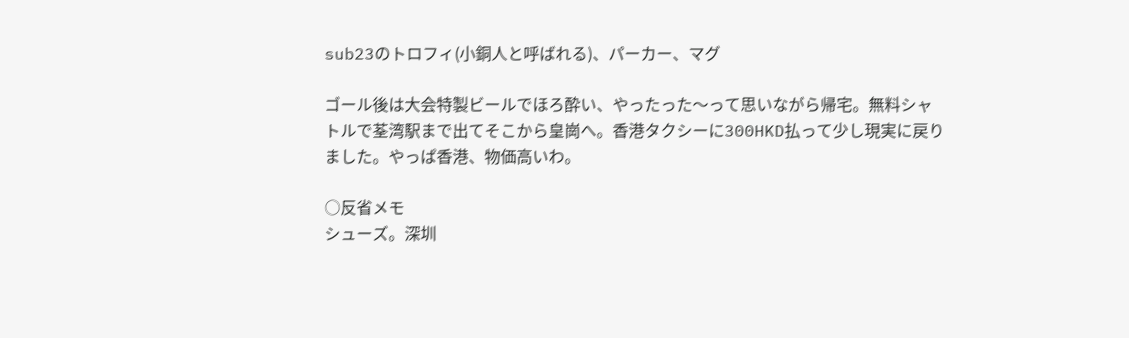sub23のトロフィ(小銅人と呼ばれる)、パーカー、マグ

ゴール後は大会特製ビールでほろ酔い、やったった〜って思いながら帰宅。無料シャトルで荃湾駅まで出てそこから皇崗へ。香港タクシーに300HKD払って少し現実に戻りました。やっぱ香港、物価高いわ。

○反省メモ
シューズ。深圳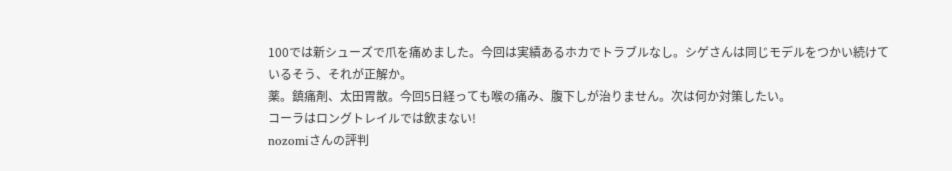100では新シューズで爪を痛めました。今回は実績あるホカでトラブルなし。シゲさんは同じモデルをつかい続けているそう、それが正解か。
薬。鎮痛剤、太田胃散。今回5日経っても喉の痛み、腹下しが治りません。次は何か対策したい。
コーラはロングトレイルでは飲まない!
nozomiさんの評判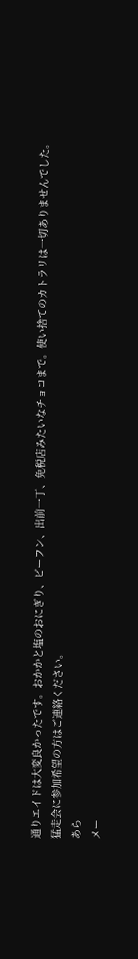通りエイドは大変良かったです。おかかと塩のおにぎり、ビーフン、出前一丁、免税店みたいなチョコまで。使い捨てのカトラリは一切ありませんでした。
猛走会に参加希望の方はご連絡ください。
あら
メー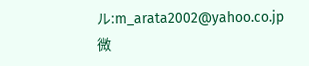ル:m_arata2002@yahoo.co.jp
微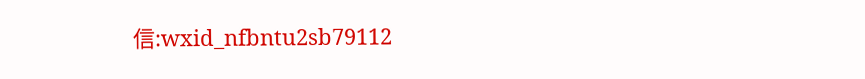信:wxid_nfbntu2sb79112